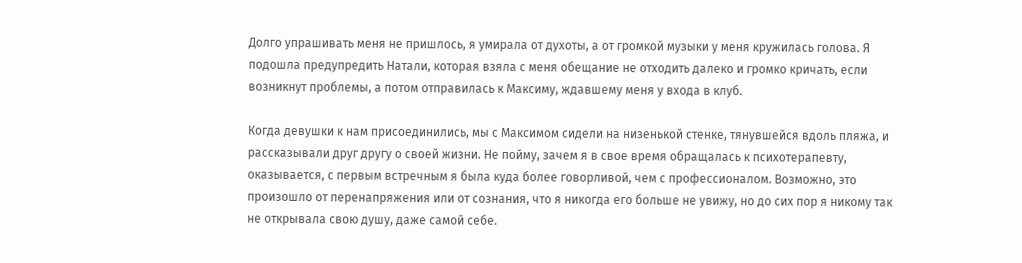Долго упрашивать меня не пришлось, я умирала от духоты, а от громкой музыки у меня кружилась голова. Я подошла предупредить Натали, которая взяла с меня обещание не отходить далеко и громко кричать, если возникнут проблемы, а потом отправилась к Максиму, ждавшему меня у входа в клуб.

Когда девушки к нам присоединились, мы с Максимом сидели на низенькой стенке, тянувшейся вдоль пляжа, и рассказывали друг другу о своей жизни. Не пойму, зачем я в свое время обращалась к психотерапевту, оказывается, с первым встречным я была куда более говорливой, чем с профессионалом. Возможно, это произошло от перенапряжения или от сознания, что я никогда его больше не увижу, но до сих пор я никому так не открывала свою душу, даже самой себе.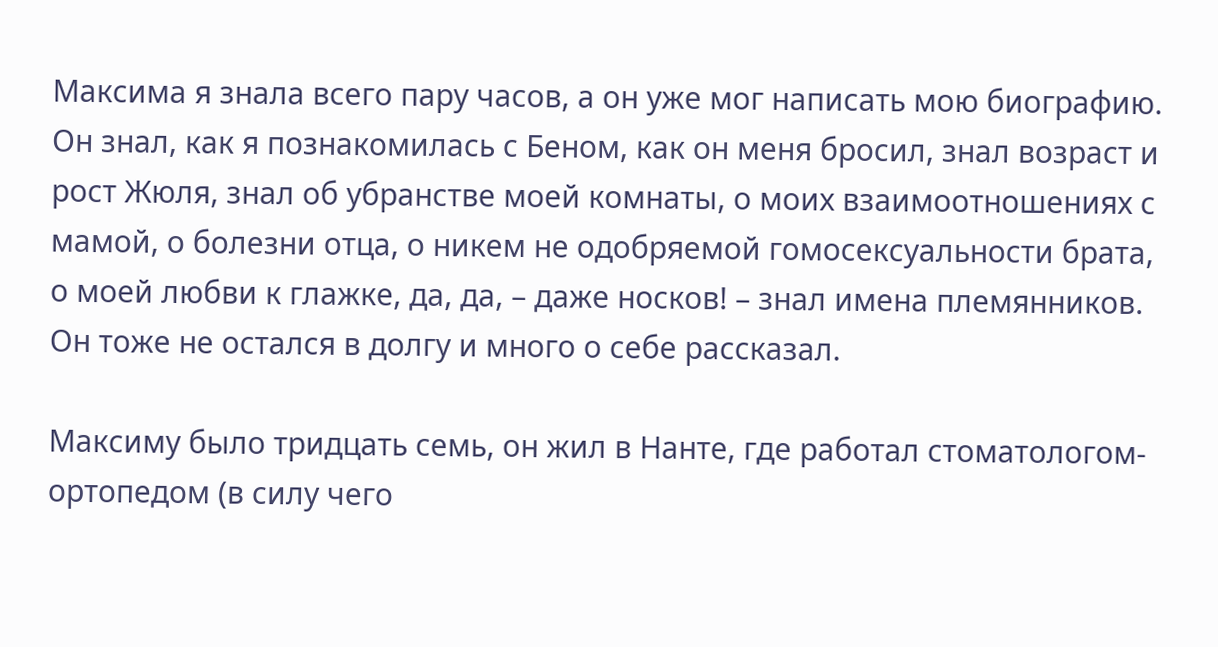Максима я знала всего пару часов, а он уже мог написать мою биографию. Он знал, как я познакомилась с Беном, как он меня бросил, знал возраст и рост Жюля, знал об убранстве моей комнаты, о моих взаимоотношениях с мамой, о болезни отца, о никем не одобряемой гомосексуальности брата, о моей любви к глажке, да, да, – даже носков! – знал имена племянников. Он тоже не остался в долгу и много о себе рассказал.

Максиму было тридцать семь, он жил в Нанте, где работал стоматологом-ортопедом (в силу чего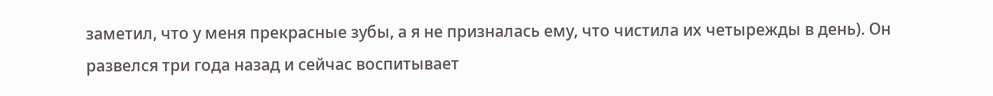заметил, что у меня прекрасные зубы, а я не призналась ему, что чистила их четырежды в день). Он развелся три года назад и сейчас воспитывает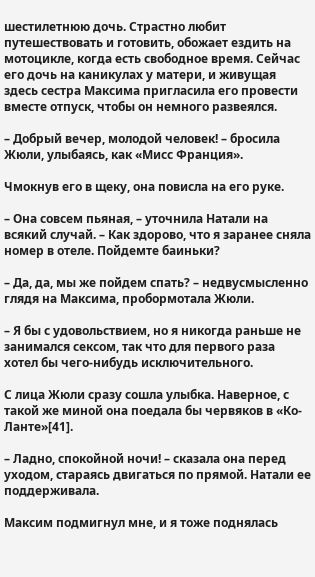шестилетнюю дочь. Страстно любит путешествовать и готовить, обожает ездить на мотоцикле, когда есть свободное время. Сейчас его дочь на каникулах у матери, и живущая здесь сестра Максима пригласила его провести вместе отпуск, чтобы он немного развеялся.

– Добрый вечер, молодой человек! – бросила Жюли, улыбаясь, как «Мисс Франция».

Чмокнув его в щеку, она повисла на его руке.

– Она совсем пьяная, – уточнила Натали на всякий случай. – Как здорово, что я заранее сняла номер в отеле. Пойдемте баиньки?

– Да, да, мы же пойдем спать? – недвусмысленно глядя на Максима, пробормотала Жюли.

– Я бы с удовольствием, но я никогда раньше не занимался сексом, так что для первого раза хотел бы чего-нибудь исключительного.

С лица Жюли сразу сошла улыбка. Наверное, с такой же миной она поедала бы червяков в «Ко-Ланте»[41].

– Ладно, спокойной ночи! – сказала она перед уходом, стараясь двигаться по прямой. Натали ее поддерживала.

Максим подмигнул мне, и я тоже поднялась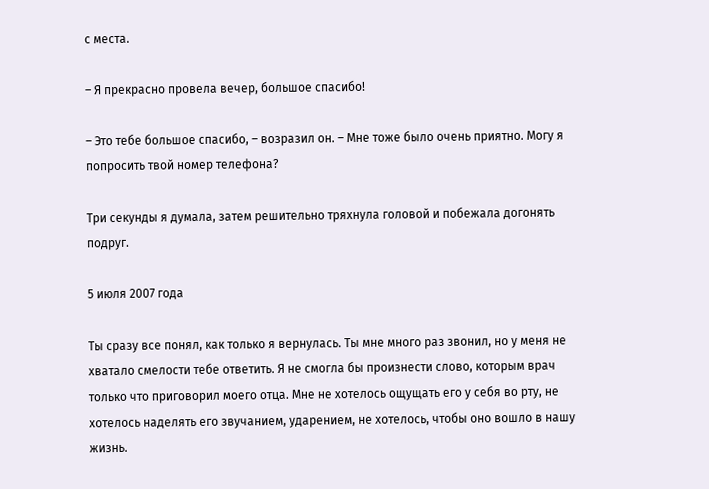с места.

– Я прекрасно провела вечер, большое спасибо!

– Это тебе большое спасибо, – возразил он. – Мне тоже было очень приятно. Могу я попросить твой номер телефона?

Три секунды я думала, затем решительно тряхнула головой и побежала догонять подруг.

5 июля 2007 года

Ты сразу все понял, как только я вернулась. Ты мне много раз звонил, но у меня не хватало смелости тебе ответить. Я не смогла бы произнести слово, которым врач только что приговорил моего отца. Мне не хотелось ощущать его у себя во рту, не хотелось наделять его звучанием, ударением, не хотелось, чтобы оно вошло в нашу жизнь.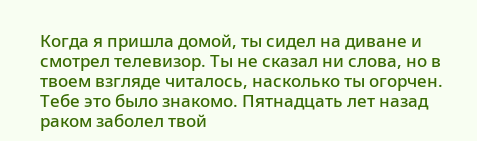Когда я пришла домой, ты сидел на диване и смотрел телевизор. Ты не сказал ни слова, но в твоем взгляде читалось, насколько ты огорчен. Тебе это было знакомо. Пятнадцать лет назад раком заболел твой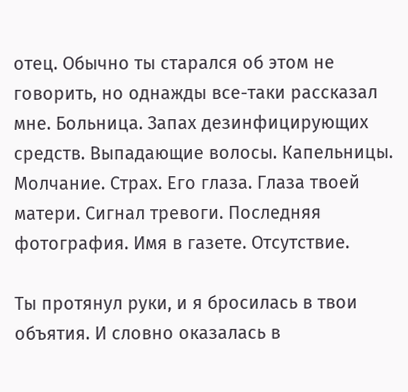отец. Обычно ты старался об этом не говорить, но однажды все-таки рассказал мне. Больница. Запах дезинфицирующих средств. Выпадающие волосы. Капельницы. Молчание. Страх. Его глаза. Глаза твоей матери. Сигнал тревоги. Последняя фотография. Имя в газете. Отсутствие.

Ты протянул руки, и я бросилась в твои объятия. И словно оказалась в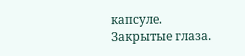капсуле. Закрытые глаза.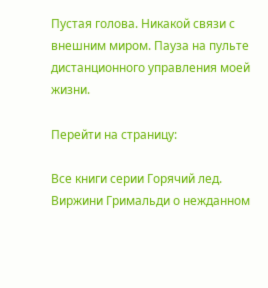Пустая голова. Никакой связи с внешним миром. Пауза на пульте дистанционного управления моей жизни.

Перейти на страницу:

Все книги серии Горячий лед. Виржини Гримальди о нежданном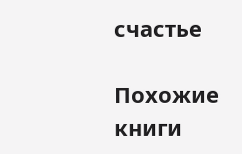счастье

Похожие книги